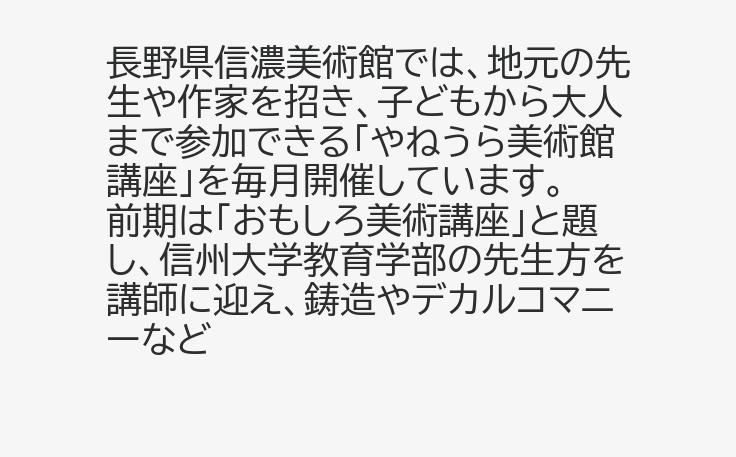長野県信濃美術館では、地元の先生や作家を招き、子どもから大人まで参加できる「やねうら美術館講座」を毎月開催しています。
前期は「おもしろ美術講座」と題し、信州大学教育学部の先生方を講師に迎え、鋳造やデカルコマニーなど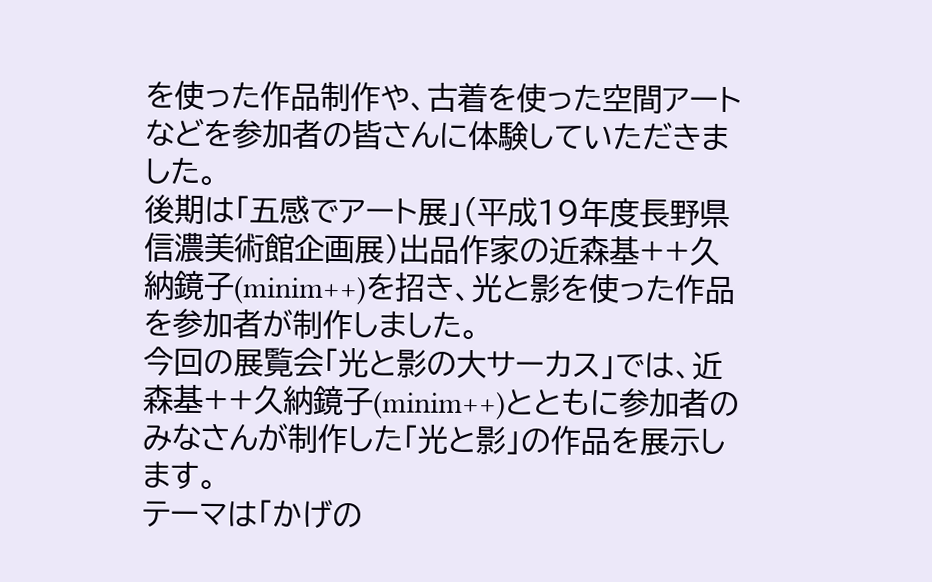を使った作品制作や、古着を使った空間アートなどを参加者の皆さんに体験していただきました。
後期は「五感でアート展」(平成19年度長野県信濃美術館企画展)出品作家の近森基++久納鏡子(minim++)を招き、光と影を使った作品を参加者が制作しました。
今回の展覧会「光と影の大サーカス」では、近森基++久納鏡子(minim++)とともに参加者のみなさんが制作した「光と影」の作品を展示します。
テーマは「かげの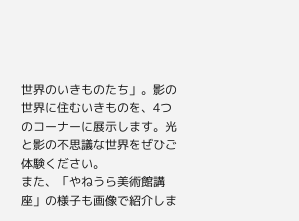世界のいきものたち」。影の世界に住むいきものを、4つのコーナーに展示します。光と影の不思議な世界をぜひご体験ください。
また、「やねうら美術館講座」の様子も画像で紹介しま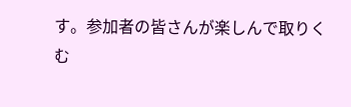す。参加者の皆さんが楽しんで取りくむ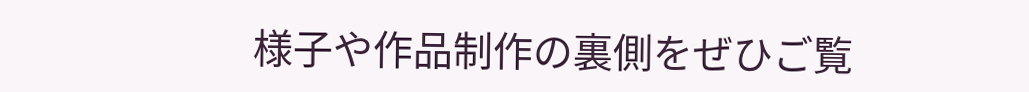様子や作品制作の裏側をぜひご覧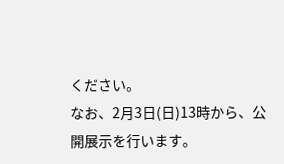ください。
なお、2月3日(日)13時から、公開展示を行います。